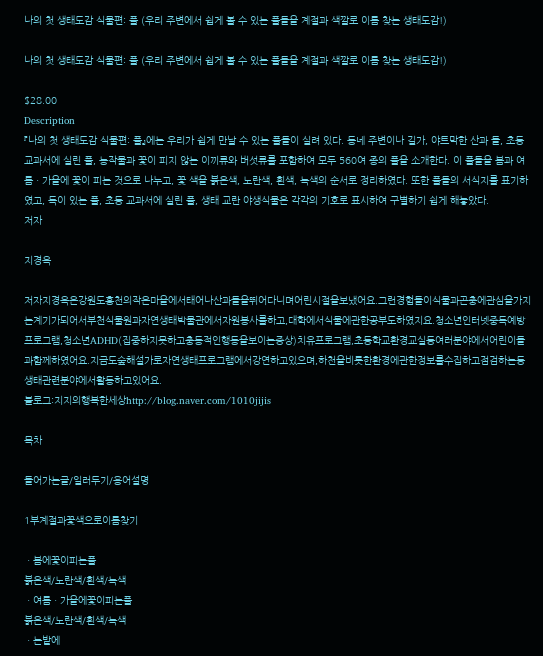나의 첫 생태도감 식물편: 풀 (우리 주변에서 쉽게 볼 수 있는 풀들을 계절과 색깔로 이름 찾는 생태도감!)

나의 첫 생태도감 식물편: 풀 (우리 주변에서 쉽게 볼 수 있는 풀들을 계절과 색깔로 이름 찾는 생태도감!)

$28.00
Description
『나의 첫 생태도감 식물편: 풀』에는 우리가 쉽게 만날 수 있는 풀들이 실려 있다. 동네 주변이나 길가, 야트막한 산과 들, 초등 교과서에 실린 풀, 농작물과 꽃이 피지 않는 이끼류와 버섯류를 포함하여 모두 560여 종의 풀을 소개한다. 이 풀들을 봄과 여름ㆍ가을에 꽃이 피는 것으로 나누고, 꽃 색을 붉은색, 노란색, 흰색, 녹색의 순서로 정리하였다. 또한 풀들의 서식지를 표기하였고, 독이 있는 풀, 초등 교과서에 실린 풀, 생태 교란 야생식물은 각각의 기호로 표시하여 구별하기 쉽게 해놓았다.
저자

지경옥

저자지경옥은강원도홍천의작은마을에서태어나산과들을뛰어다니며어린시절을보냈어요.그런경험들이식물과곤충에관심을가지는계기가되어서부천식물원과자연생태박물관에서자원봉사를하고,대학에서식물에관한공부도하였지요.청소년인터넷중독예방프로그램,청소년ADHD(집중하지못하고충동적인행동을보이는증상)치유프로그램,초등학교환경교실등여러분야에서어린이들과함께하였어요.지금도숲해설가로자연생태프로그램에서강연하고있으며,하천을비롯한환경에관한정보를수집하고점검하는등생태관련분야에서활동하고있어요.
블로그:지지의행복한세상http://blog.naver.com/1010jijis

목차

들어가는글/일러두기/용어설명

1부계절과꽃색으로이름찾기

ㆍ봄에꽃이피는풀
붉은색/노란색/흰색/녹색
ㆍ여름ㆍ가을에꽃이피는풀
붉은색/노란색/흰색/녹색
ㆍ논밭에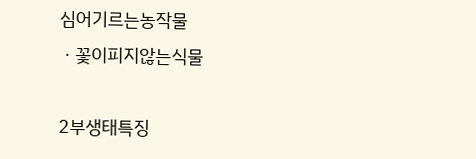심어기르는농작물
ㆍ꽃이피지않는식물

2부생태특징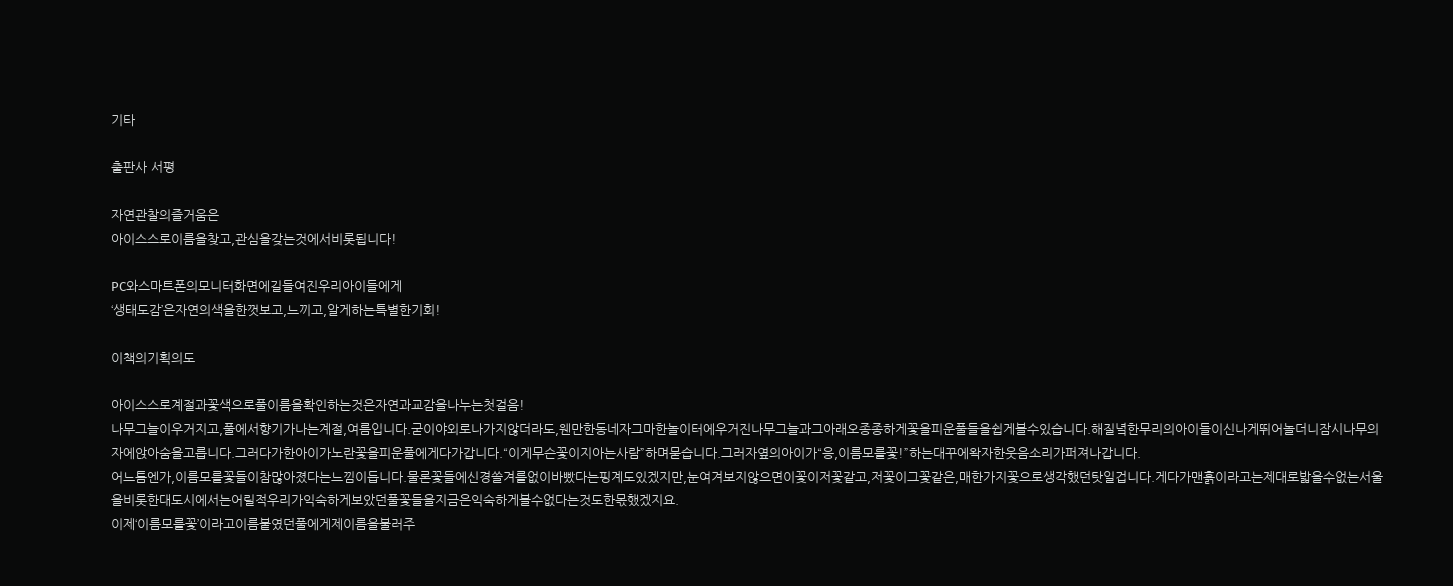기타

출판사 서평

자연관찰의즐거움은
아이스스로이름을찾고,관심을갖는것에서비롯됩니다!

PC와스마트폰의모니터화면에길들여진우리아이들에게
‘생태도감’은자연의색을한껏보고,느끼고,알게하는특별한기회!

이책의기획의도

아이스스로계절과꽃색으로풀이름을확인하는것은자연과교감을나누는첫걸음!
나무그늘이우거지고,풀에서향기가나는계절,여름입니다.굳이야외로나가지않더라도,웬만한동네자그마한놀이터에우거진나무그늘과그아래오종종하게꽃을피운풀들을쉽게볼수있습니다.해질녘한무리의아이들이신나게뛰어놀더니잠시나무의자에앉아숨을고릅니다.그러다가한아이가노란꽃을피운풀에게다가갑니다.“이게무슨꽃이지아는사람”하며묻습니다.그러자옆의아이가“응,이름모를꽃!”하는대꾸에왁자한웃음소리가퍼져나갑니다.
어느틈엔가,이름모를꽃들이참많아졌다는느낌이듭니다.물론꽃들에신경쓸겨를없이바빴다는핑계도있겠지만,눈여겨보지않으면이꽃이저꽃같고,저꽃이그꽃같은,매한가지꽃으로생각했던탓일겁니다.게다가맨흙이라고는제대로밟을수없는서울을비롯한대도시에서는어릴적우리가익숙하게보았던풀꽃들을지금은익숙하게볼수없다는것도한몫했겠지요.
이제‘이름모를꽃’이라고이름붙였던풀에게제이름을불러주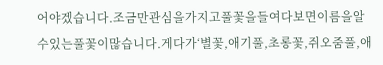어야겠습니다.조금만관심을가지고풀꽃을들여다보면이름을알수있는풀꽃이많습니다.게다가‘별꽃,애기풀,초롱꽃,쥐오줌풀,애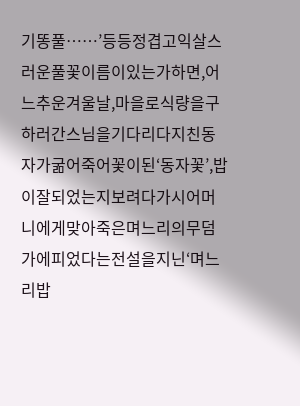기똥풀……’등등정겹고익살스러운풀꽃이름이있는가하면,어느추운겨울날,마을로식량을구하러간스님을기다리다지친동자가굶어죽어꽃이된‘동자꽃’,밥이잘되었는지보려다가시어머니에게맞아죽은며느리의무덤가에피었다는전설을지닌‘며느리밥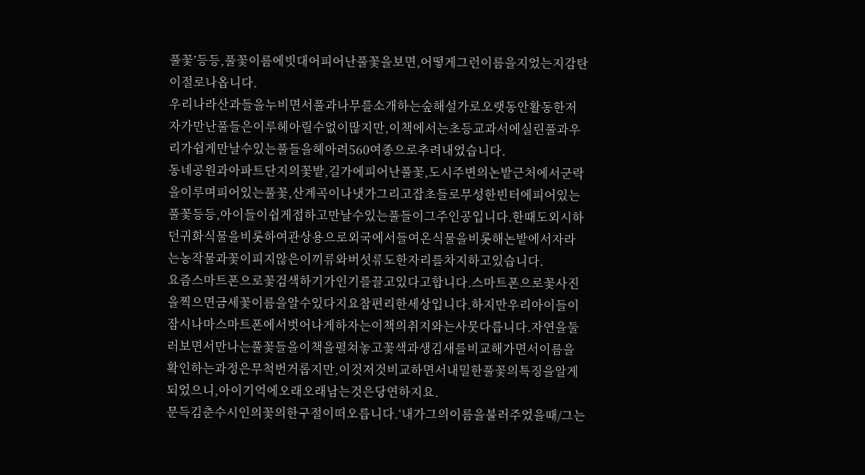풀꽃’등등,풀꽃이름에빗대어피어난풀꽃을보면,어떻게그런이름을지었는지감탄이절로나옵니다.
우리나라산과들을누비면서풀과나무를소개하는숲해설가로오랫동안활동한저자가만난풀들은이루헤아릴수없이많지만,이책에서는초등교과서에실린풀과우리가쉽게만날수있는풀들을헤아려560여종으로추려내었습니다.
동네공원과아파트단지의꽃밭,길가에피어난풀꽃,도시주변의논밭근처에서군락을이루며피어있는풀꽃,산계곡이나냇가그리고잡초들로무성한빈터에피어있는풀꽃등등,아이들이쉽게접하고만날수있는풀들이그주인공입니다.한때도외시하던귀화식물을비롯하여관상용으로외국에서들여온식물을비롯해논밭에서자라는농작물과꽃이피지않은이끼류와버섯류도한자리를차지하고있습니다.
요즘스마트폰으로꽃검색하기가인기를끌고있다고합니다.스마트폰으로꽃사진을찍으면금세꽃이름을알수있다지요참편리한세상입니다.하지만우리아이들이잠시나마스마트폰에서벗어나게하자는이책의취지와는사뭇다릅니다.자연을둘러보면서만나는풀꽃들을이책을펼쳐놓고꽃색과생김새를비교해가면서이름을확인하는과정은무척번거롭지만,이것저것비교하면서내밀한풀꽃의특징을알게되었으니,아이기억에오래오래남는것은당연하지요.
문득김춘수시인의꽃의한구절이떠오릅니다.‘내가그의이름을불러주었을때/그는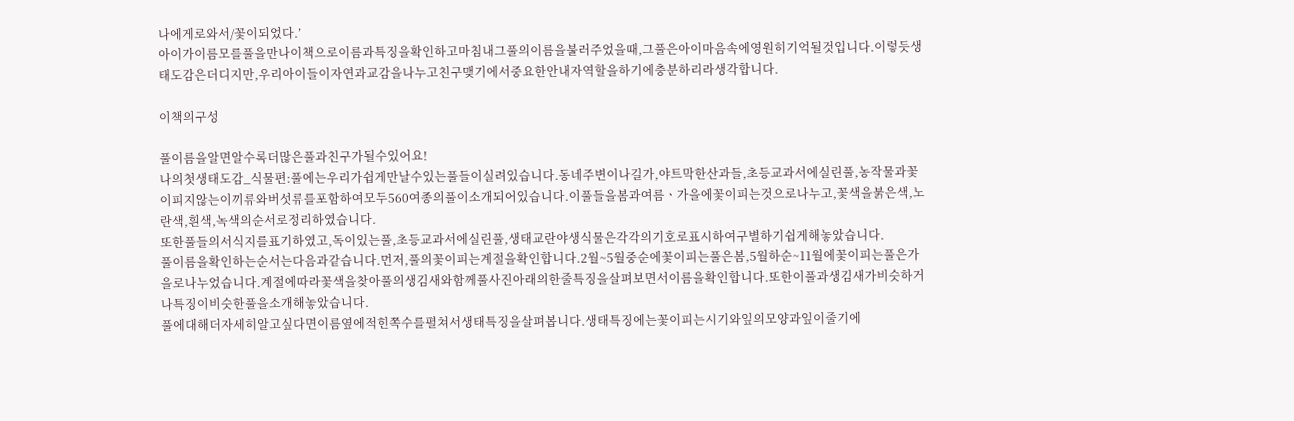나에게로와서/꽃이되었다.’
아이가이름모를풀을만나이책으로이름과특징을확인하고마침내그풀의이름을불러주었을때,그풀은아이마음속에영원히기억될것입니다.이렇듯생태도감은더디지만,우리아이들이자연과교감을나누고친구맺기에서중요한안내자역할을하기에충분하리라생각합니다.

이책의구성

풀이름을알면알수록더많은풀과친구가될수있어요!
나의첫생태도감_식물편:풀에는우리가쉽게만날수있는풀들이실려있습니다.동네주변이나길가,야트막한산과들,초등교과서에실린풀,농작물과꽃이피지않는이끼류와버섯류를포함하여모두560여종의풀이소개되어있습니다.이풀들을봄과여름ㆍ가을에꽃이피는것으로나누고,꽃색을붉은색,노란색,흰색,녹색의순서로정리하였습니다.
또한풀들의서식지를표기하였고,독이있는풀,초등교과서에실린풀,생태교란야생식물은각각의기호로표시하여구별하기쉽게해놓았습니다.
풀이름을확인하는순서는다음과같습니다.먼저,풀의꽃이피는계절을확인합니다.2월~5월중순에꽃이피는풀은봄,5월하순~11월에꽃이피는풀은가을로나누었습니다.계절에따라꽃색을찾아풀의생김새와함께풀사진아래의한줄특징을살펴보면서이름을확인합니다.또한이풀과생김새가비슷하거나특징이비슷한풀을소개해놓았습니다.
풀에대해더자세히알고싶다면이름옆에적힌쪽수를펼쳐서생태특징을살펴봅니다.생태특징에는꽃이피는시기와잎의모양과잎이줄기에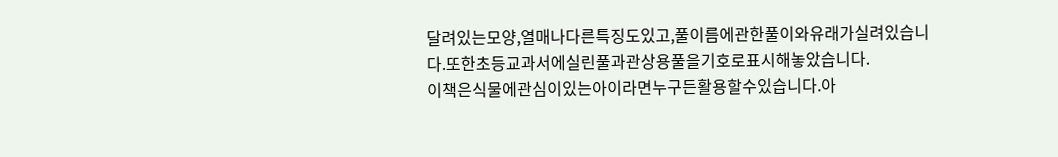달려있는모양,열매나다른특징도있고,풀이름에관한풀이와유래가실려있습니다.또한초등교과서에실린풀과관상용풀을기호로표시해놓았습니다.
이책은식물에관심이있는아이라면누구든활용할수있습니다.아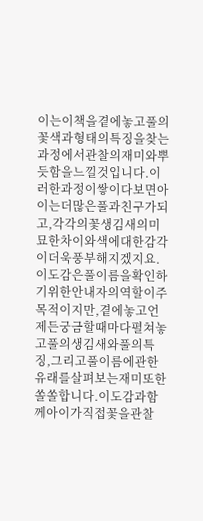이는이책을곁에놓고풀의꽃색과형태의특징을찾는과정에서관찰의재미와뿌듯함을느낄것입니다.이러한과정이쌓이다보면아이는더많은풀과친구가되고,각각의꽃생김새의미묘한차이와색에대한감각이더욱풍부해지겠지요.
이도감은풀이름을확인하기위한안내자의역할이주목적이지만,곁에놓고언제든궁금할때마다펼쳐놓고풀의생김새와풀의특징,그리고풀이름에관한유래를살펴보는재미또한쏠쏠합니다.이도감과함께아이가직접꽃을관찰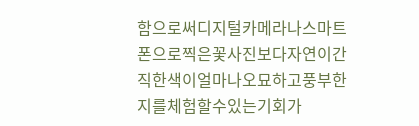함으로써디지털카메라나스마트폰으로찍은꽃사진보다자연이간직한색이얼마나오묘하고풍부한지를체험할수있는기회가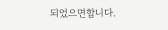되었으면합니다.